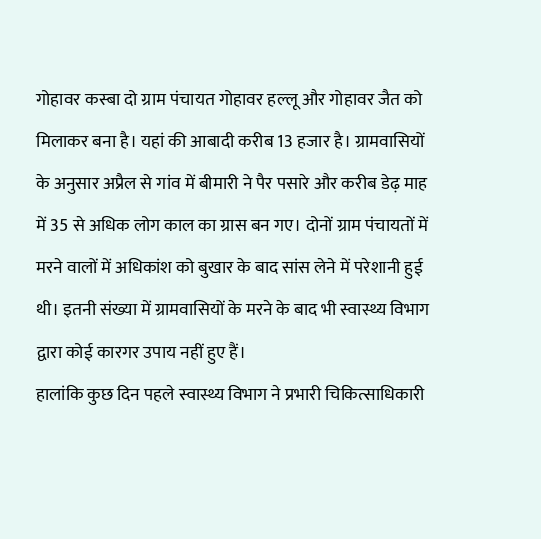गोहावर कस्बा दो ग्राम पंचायत गोहावर हल्लू और गोहावर जैत को मिलाकर बना है। यहां की आबादी करीब 13 हजार है। ग्रामवासियों के अनुसार अप्रैल से गांव में बीमारी ने पैर पसारे और करीब डेढ़ माह में 35 से अधिक लोग काल का ग्रास बन गए। दोनों ग्राम पंचायतों में मरने वालों में अधिकांश को बुखार के बाद सांस लेने में परेशानी हुई थी। इतनी संख्या में ग्रामवासियों के मरने के बाद भी स्वास्थ्य विभाग द्वारा कोई कारगर उपाय नहीं हुए हैं।
हालांकि कुछ दिन पहले स्वास्थ्य विभाग ने प्रभारी चिकित्साधिकारी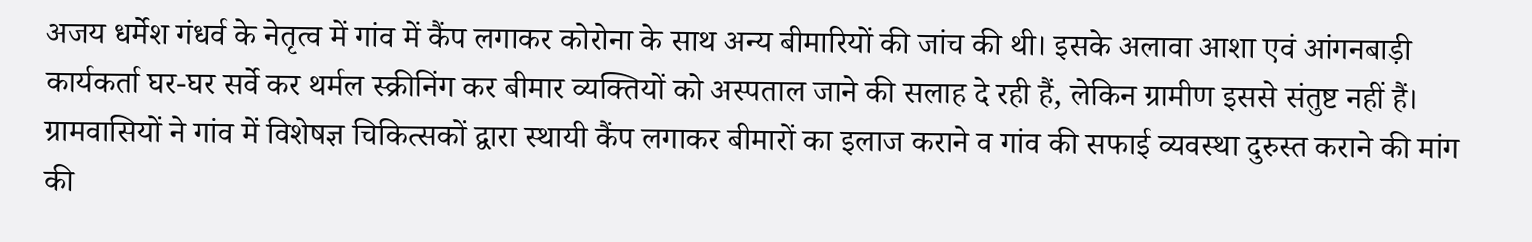अजय धर्मेश गंधर्व के नेतृत्व में गांव में कैंप लगाकर कोरोना के साथ अन्य बीमारियों की जांच की थी। इसके अलावा आशा एवं आंगनबाड़ी कार्यकर्ता घर-घर सर्वे कर थर्मल स्क्रीनिंग कर बीमार व्यक्तियों को अस्पताल जाने की सलाह दे रही हैं, लेकिन ग्रामीण इससे संतुष्ट नहीं हैं। ग्रामवासियों ने गांव में विशेषज्ञ चिकित्सकों द्वारा स्थायी कैंप लगाकर बीमारों का इलाज कराने व गांव की सफाई व्यवस्था दुरुस्त कराने की मांग की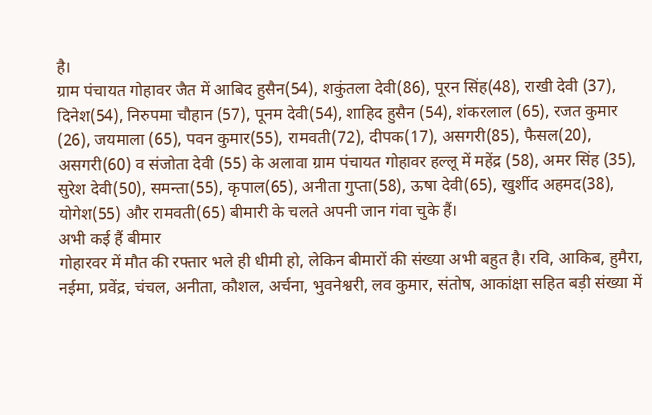है।
ग्राम पंचायत गोहावर जैत में आबिद हुसैन(54), शकुंतला देवी(86), पूरन सिंह(48), राखी देवी (37), दिनेश(54), निरुपमा चौहान (57), पूनम देवी(54), शाहिद हुसैन (54), शंकरलाल (65), रजत कुमार (26), जयमाला (65), पवन कुमार(55), रामवती(72), दीपक(17), असगरी(85), फैसल(20), असगरी(60) व संजोता देवी (55) के अलावा ग्राम पंचायत गोहावर हल्लू में महेंद्र (58), अमर सिंह (35), सुरेश देवी(50), समन्ता(55), कृपाल(65), अनीता गुप्ता(58), ऊषा देवी(65), खुर्शीद अहमद(38), योगेश(55) और रामवती(65) बीमारी के चलते अपनी जान गंवा चुके हैं।
अभी कई हैं बीमार
गोहारवर में मौत की रफ्तार भले ही धीमी हो, लेकिन बीमारों की संख्या अभी बहुत है। रवि, आकिब, हुमैरा, नईमा, प्रवेंद्र, चंचल, अनीता, कौशल, अर्चना, भुवनेश्वरी, लव कुमार, संतोष, आकांक्षा सहित बड़ी संख्या में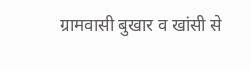ग्रामवासी बुखार व खांसी से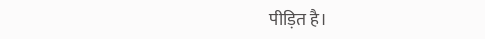पीड़ित है।